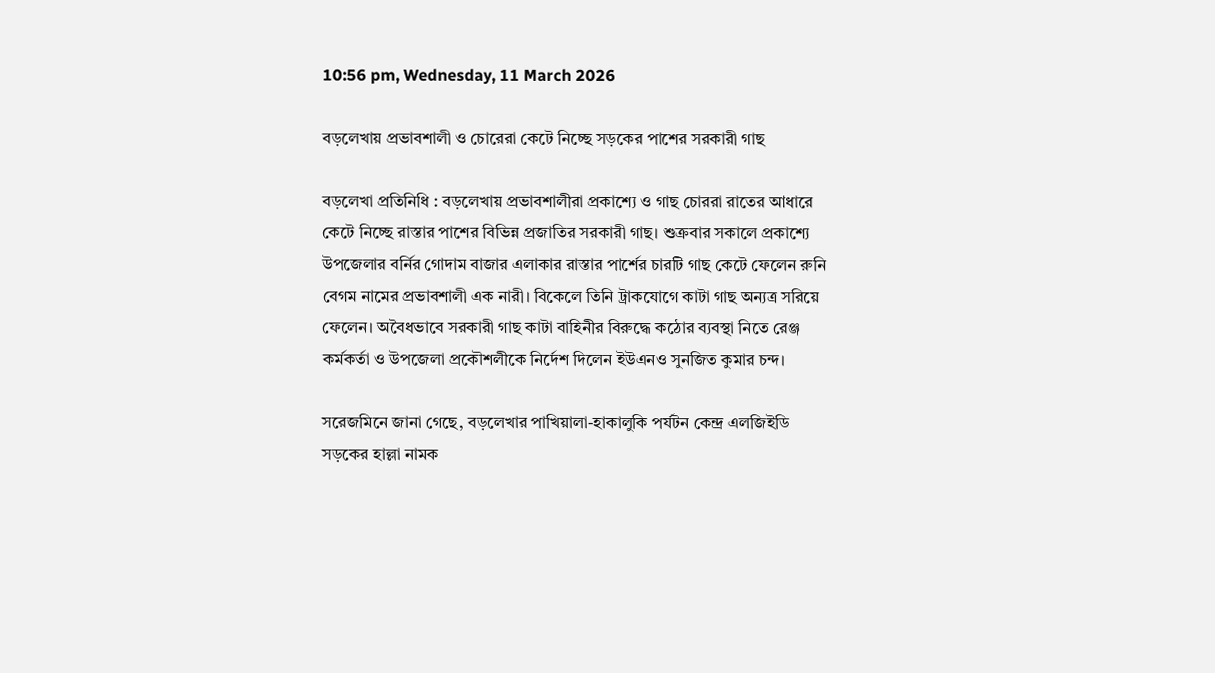10:56 pm, Wednesday, 11 March 2026

বড়লেখায় প্রভাবশালী ও চোরেরা কেটে নিচ্ছে সড়কের পাশের সরকারী গাছ

বড়লেখা প্রতিনিধি : বড়লেখায় প্রভাবশালীরা প্রকাশ্যে ও গাছ চোররা রাতের আধারে কেটে নিচ্ছে রাস্তার পাশের বিভিন্ন প্রজাতির সরকারী গাছ। শুক্রবার সকালে প্রকাশ্যে উপজেলার বর্নির গোদাম বাজার এলাকার রাস্তার পার্শের চারটি গাছ কেটে ফেলেন রুনি বেগম নামের প্রভাবশালী এক নারী। বিকেলে তিনি ট্রাকযোগে কাটা গাছ অন্যত্র সরিয়ে ফেলেন। অবৈধভাবে সরকারী গাছ কাটা বাহিনীর বিরুদ্ধে কঠোর ব্যবস্থা নিতে রেঞ্জ কর্মকর্তা ও উপজেলা প্রকৌশলীকে নির্দেশ দিলেন ইউএনও সুনজিত কুমার চন্দ।

সরেজমিনে জানা গেছে, বড়লেখার পাখিয়ালা-হাকালুকি পর্যটন কেন্দ্র এলজিইডি সড়কের হাল্লা নামক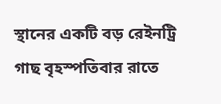স্থানের একটি বড় রেইনট্রি গাছ বৃহস্পতিবার রাতে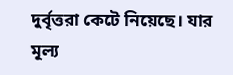দুর্বৃত্তরা কেটে নিয়েছে। যার মূল্য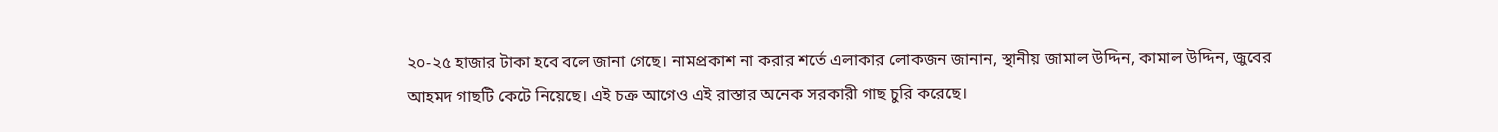২০-২৫ হাজার টাকা হবে বলে জানা গেছে। নামপ্রকাশ না করার শর্তে এলাকার লোকজন জানান, স্থানীয় জামাল উদ্দিন, কামাল উদ্দিন, জুবের আহমদ গাছটি কেটে নিয়েছে। এই চক্র আগেও এই রাস্তার অনেক সরকারী গাছ চুরি করেছে।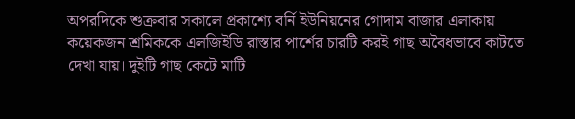অপরদিকে শুক্রবার সকালে প্রকাশ্যে বর্নি ইউনিয়নের গোদাম বাজার এলাকায় কয়েকজন শ্রমিককে এলজিইডি রাস্তার পার্শের চারটি করই গাছ অবৈধভাবে কাটতে দেখা যায়। দুইটি গাছ কেটে মাটি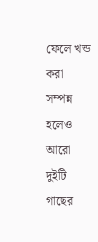ফেলে খন্ড করা সম্পন্ন হলেও আরো দুইটি গাছের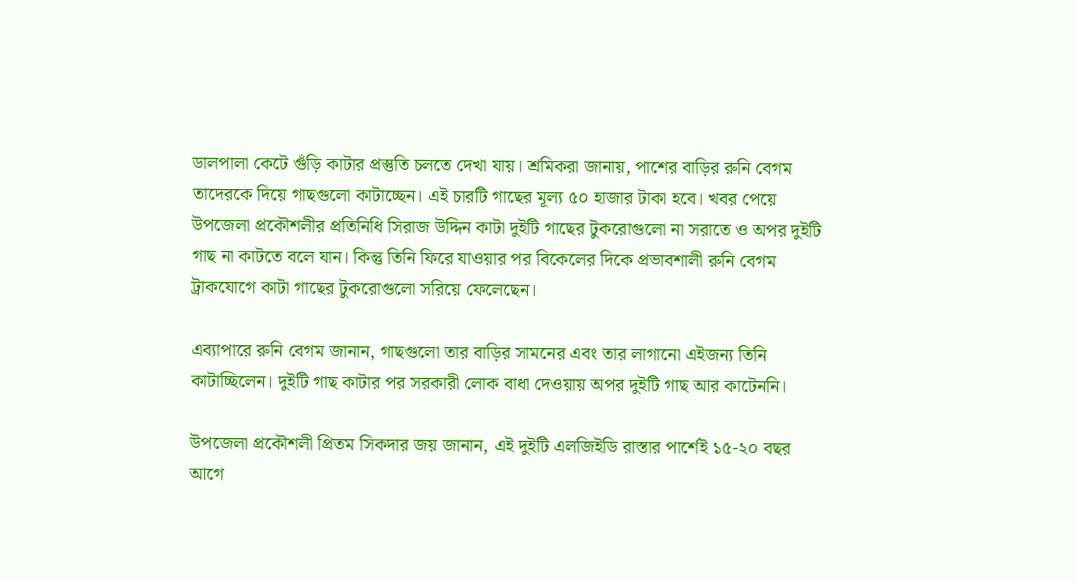ডালপালা কেটে গুঁড়ি কাটার প্রস্তুতি চলতে দেখা যায়। শ্রমিকরা জানায়, পাশের বাড়ির রুনি বেগম তাদেরকে দিয়ে গাছগুলো কাটাচ্ছেন। এই চারটি গাছের মূল্য ৫০ হাজার টাকা হবে। খবর পেয়ে উপজেলা প্রকৌশলীর প্রতিনিধি সিরাজ উদ্দিন কাটা দুইটি গাছের টুকরোগুলো না সরাতে ও অপর দুইটি গাছ না কাটতে বলে যান। কিন্তু তিনি ফিরে যাওয়ার পর বিকেলের দিকে প্রভাবশালী রুনি বেগম ট্রাকযোগে কাটা গাছের টুকরোগুলো সরিয়ে ফেলেছেন।

এব্যাপারে রুনি বেগম জানান, গাছগুলো তার বাড়ির সামনের এবং তার লাগানো এইজন্য তিনি কাটাচ্ছিলেন। দুইটি গাছ কাটার পর সরকারী লোক বাধা দেওয়ায় অপর দুইটি গাছ আর কাটেননি।

উপজেলা প্রকৌশলী প্রিতম সিকদার জয় জানান, এই দুইটি এলজিইডি রাস্তার পার্শেই ১৫-২০ বছর আগে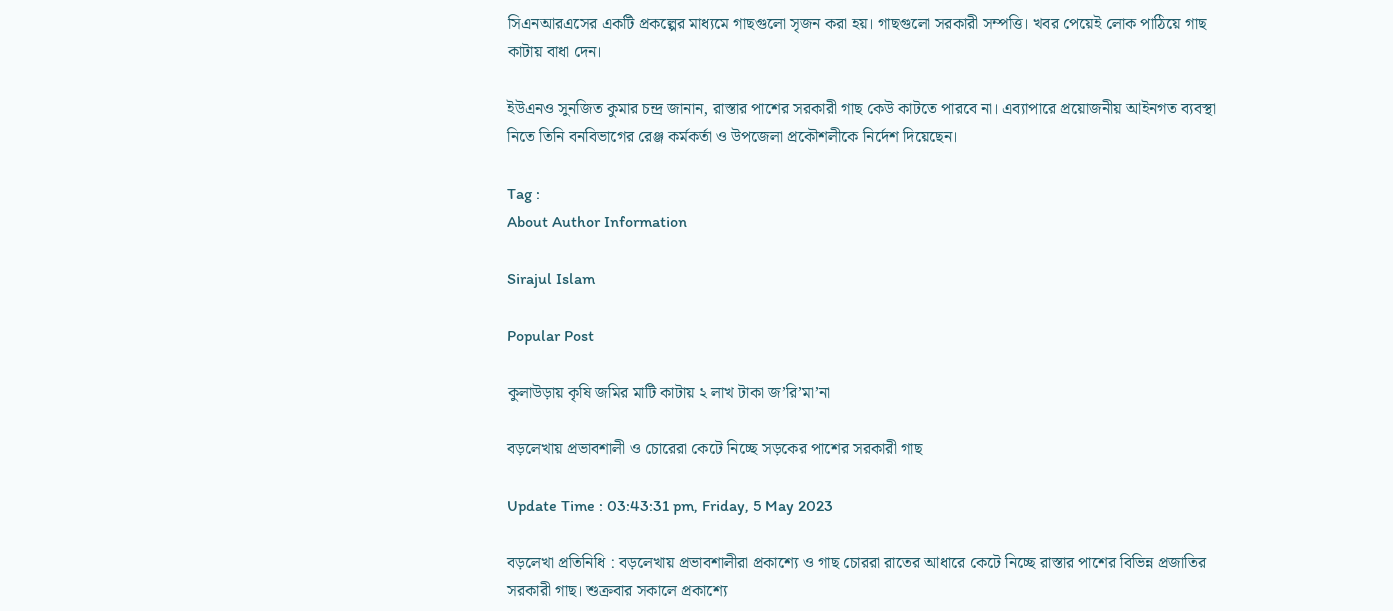সিএনআরএসের একটি প্রকল্পের মাধ্যমে গাছগুলো সৃজন করা হয়। গাছগুলো সরকারী সম্পত্তি। খবর পেয়েই লোক পাঠিয়ে গাছ কাটায় বাধা দেন।

ইউএনও সুনজিত কুমার চন্দ্র জানান, রাস্তার পাশের সরকারী গাছ কেউ কাটতে পারবে না। এব্যাপারে প্রয়োজনীয় আইনগত ব্যবস্থা নিতে তিনি বনবিভাগের রেঞ্জ কর্মকর্তা ও উপজেলা প্রকৌশলীকে নির্দেশ দিয়েছেন।

Tag :
About Author Information

Sirajul Islam

Popular Post

কুলাউড়ায় কৃষি জমির মাটি কাটায় ২ লাখ টাকা জ’রি’মা’না

বড়লেখায় প্রভাবশালী ও চোরেরা কেটে নিচ্ছে সড়কের পাশের সরকারী গাছ

Update Time : 03:43:31 pm, Friday, 5 May 2023

বড়লেখা প্রতিনিধি : বড়লেখায় প্রভাবশালীরা প্রকাশ্যে ও গাছ চোররা রাতের আধারে কেটে নিচ্ছে রাস্তার পাশের বিভিন্ন প্রজাতির সরকারী গাছ। শুক্রবার সকালে প্রকাশ্যে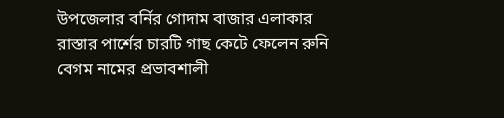উপজেলার বর্নির গোদাম বাজার এলাকার রাস্তার পার্শের চারটি গাছ কেটে ফেলেন রুনি বেগম নামের প্রভাবশালী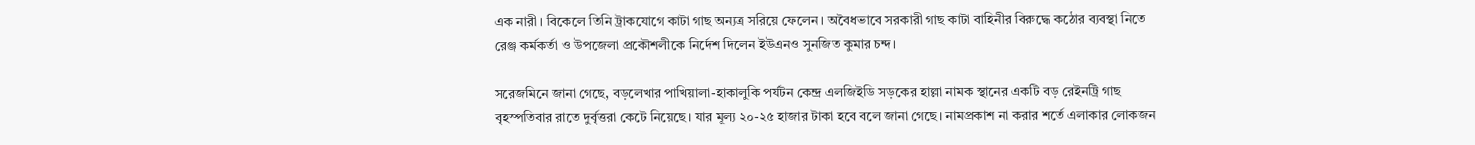এক নারী। বিকেলে তিনি ট্রাকযোগে কাটা গাছ অন্যত্র সরিয়ে ফেলেন। অবৈধভাবে সরকারী গাছ কাটা বাহিনীর বিরুদ্ধে কঠোর ব্যবস্থা নিতে রেঞ্জ কর্মকর্তা ও উপজেলা প্রকৌশলীকে নির্দেশ দিলেন ইউএনও সুনজিত কুমার চন্দ।

সরেজমিনে জানা গেছে, বড়লেখার পাখিয়ালা-হাকালুকি পর্যটন কেন্দ্র এলজিইডি সড়কের হাল্লা নামক স্থানের একটি বড় রেইনট্রি গাছ বৃহস্পতিবার রাতে দুর্বৃত্তরা কেটে নিয়েছে। যার মূল্য ২০-২৫ হাজার টাকা হবে বলে জানা গেছে। নামপ্রকাশ না করার শর্তে এলাকার লোকজন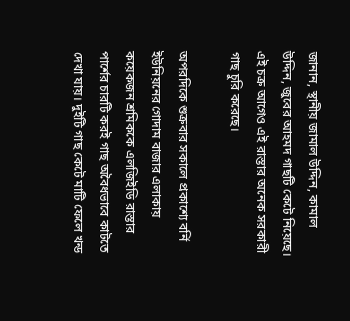জানান, স্থানীয় জামাল উদ্দিন, কামাল উদ্দিন, জুবের আহমদ গাছটি কেটে নিয়েছে। এই চক্র আগেও এই রাস্তার অনেক সরকারী গাছ চুরি করেছে।

অপরদিকে শুক্রবার সকালে প্রকাশ্যে বর্নি ইউনিয়নের গোদাম বাজার এলাকায় কয়েকজন শ্রমিককে এলজিইডি রাস্তার পার্শের চারটি করই গাছ অবৈধভাবে কাটতে দেখা যায়। দুইটি গাছ কেটে মাটি ফেলে খন্ড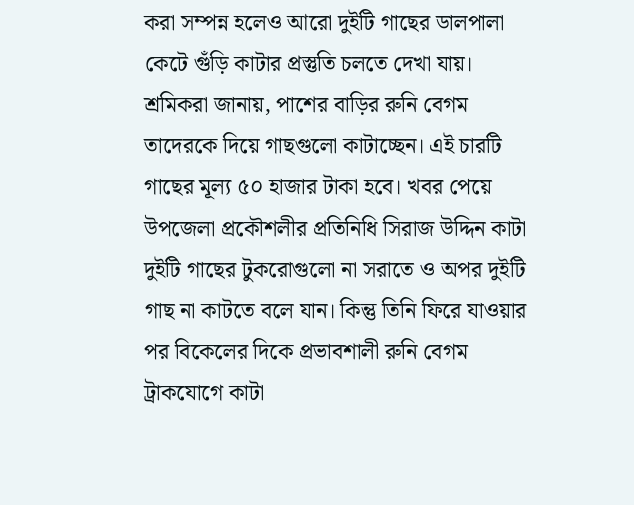করা সম্পন্ন হলেও আরো দুইটি গাছের ডালপালা কেটে গুঁড়ি কাটার প্রস্তুতি চলতে দেখা যায়। শ্রমিকরা জানায়, পাশের বাড়ির রুনি বেগম তাদেরকে দিয়ে গাছগুলো কাটাচ্ছেন। এই চারটি গাছের মূল্য ৫০ হাজার টাকা হবে। খবর পেয়ে উপজেলা প্রকৌশলীর প্রতিনিধি সিরাজ উদ্দিন কাটা দুইটি গাছের টুকরোগুলো না সরাতে ও অপর দুইটি গাছ না কাটতে বলে যান। কিন্তু তিনি ফিরে যাওয়ার পর বিকেলের দিকে প্রভাবশালী রুনি বেগম ট্রাকযোগে কাটা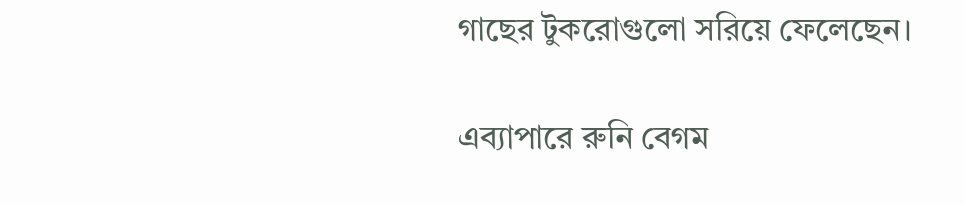গাছের টুকরোগুলো সরিয়ে ফেলেছেন।

এব্যাপারে রুনি বেগম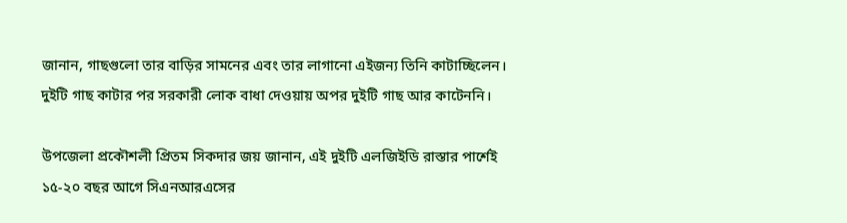জানান, গাছগুলো তার বাড়ির সামনের এবং তার লাগানো এইজন্য তিনি কাটাচ্ছিলেন। দুইটি গাছ কাটার পর সরকারী লোক বাধা দেওয়ায় অপর দুইটি গাছ আর কাটেননি।

উপজেলা প্রকৌশলী প্রিতম সিকদার জয় জানান, এই দুইটি এলজিইডি রাস্তার পার্শেই ১৫-২০ বছর আগে সিএনআরএসের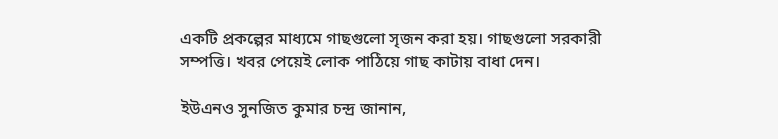একটি প্রকল্পের মাধ্যমে গাছগুলো সৃজন করা হয়। গাছগুলো সরকারী সম্পত্তি। খবর পেয়েই লোক পাঠিয়ে গাছ কাটায় বাধা দেন।

ইউএনও সুনজিত কুমার চন্দ্র জানান,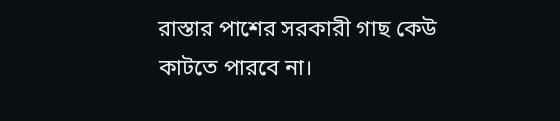রাস্তার পাশের সরকারী গাছ কেউ কাটতে পারবে না।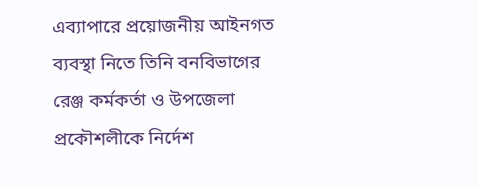এব্যাপারে প্রয়োজনীয় আইনগত ব্যবস্থা নিতে তিনি বনবিভাগের রেঞ্জ কর্মকর্তা ও উপজেলা প্রকৌশলীকে নির্দেশ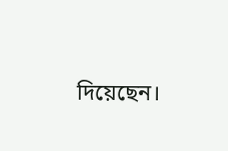দিয়েছেন।